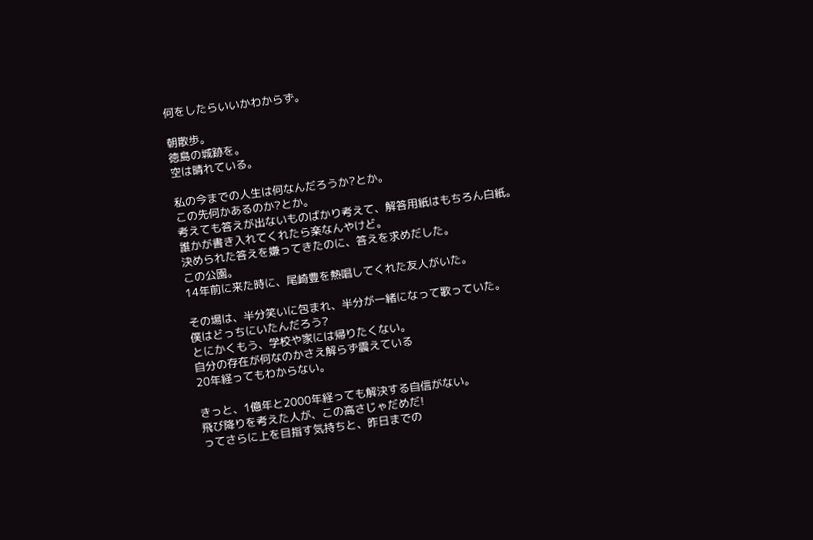何をしたらいいかわからず。

朝散歩。
徳島の城跡を。
空は晴れている。

私の今までの人生は何なんだろうか?とか。
この先何かあるのか?とか。
考えても答えが出ないものばかり考えて、解答用紙はもちろん白紙。
誰かが書き入れてくれたら楽なんやけど。
決められた答えを嫌ってきたのに、答えを求めだした。
この公園。
14年前に来た時に、尾崎豊を熱唱してくれた友人がいた。

その場は、半分笑いに包まれ、半分が一緒になって歌っていた。
僕はどっちにいたんだろう?
とにかくもう、学校や家には帰りたくない。
自分の存在が何なのかさえ解らず震えている
20年経ってもわからない。

きっと、1億年と2000年経っても解決する自信がない。
飛び降りを考えた人が、この高さじゃだめだ!
ってさらに上を目指す気持ちと、昨日までの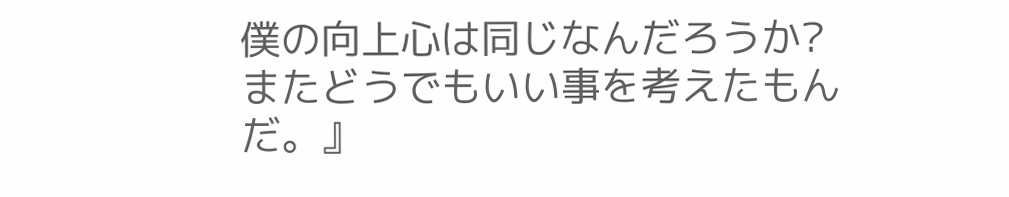僕の向上心は同じなんだろうか?
またどうでもいい事を考えたもんだ。』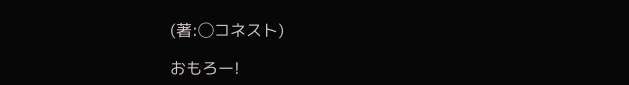(著:◯コネスト)

おもろー!